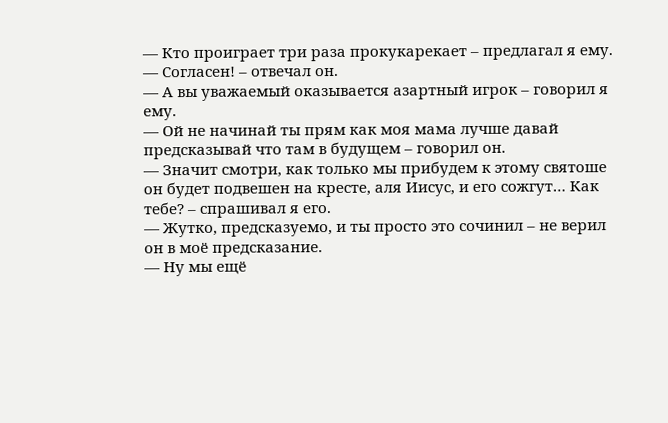— Кто проиграет три раза прокукарекает – предлагал я ему.
— Согласен! – отвечал он.
— А вы уважаемый оказывается азартный игрок – говорил я ему.
— Ой не начинай ты прям как моя мама лучше давай предсказывай что там в будущем – говорил он.
— Значит смотри, как только мы прибудем к этому святоше он будет подвешен на кресте, аля Иисус, и его сожгут… Как тебе? – спрашивал я его.
— Жутко, предсказуемо, и ты просто это сочинил – не верил он в моё предсказание.
— Ну мы ещё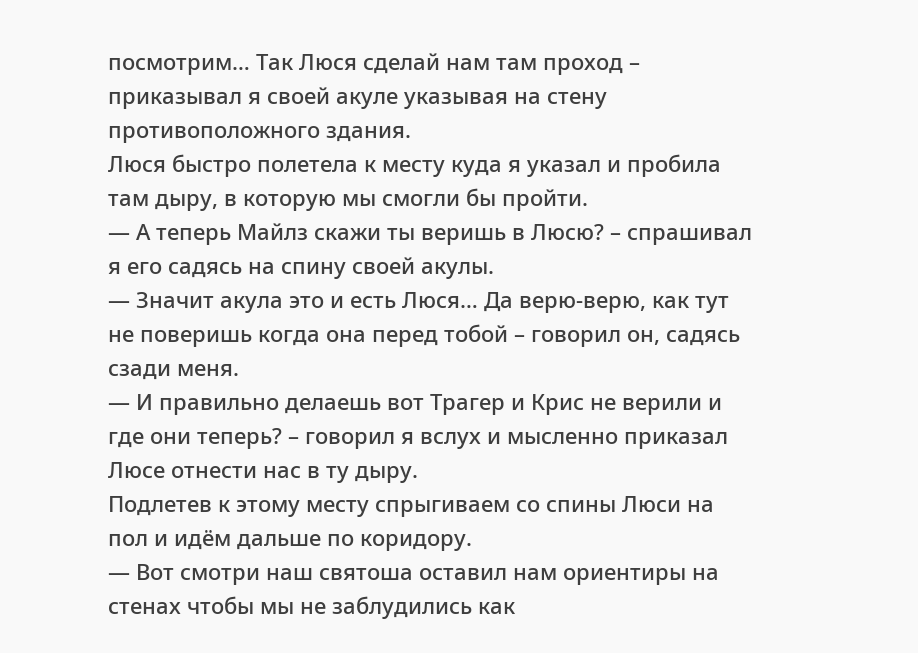посмотрим… Так Люся сделай нам там проход – приказывал я своей акуле указывая на стену противоположного здания.
Люся быстро полетела к месту куда я указал и пробила там дыру, в которую мы смогли бы пройти.
— А теперь Майлз скажи ты веришь в Люсю? – спрашивал я его садясь на спину своей акулы.
— Значит акула это и есть Люся… Да верю-верю, как тут не поверишь когда она перед тобой – говорил он, садясь сзади меня.
— И правильно делаешь вот Трагер и Крис не верили и где они теперь? – говорил я вслух и мысленно приказал Люсе отнести нас в ту дыру.
Подлетев к этому месту спрыгиваем со спины Люси на пол и идём дальше по коридору.
— Вот смотри наш святоша оставил нам ориентиры на стенах чтобы мы не заблудились как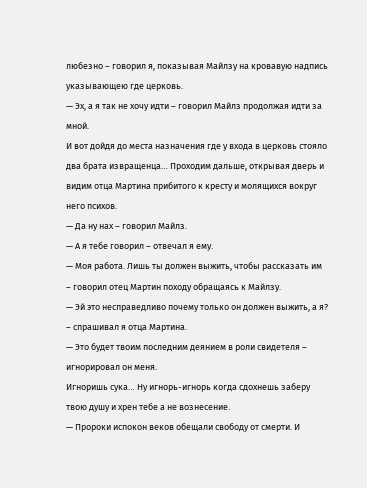любезно – говорил я, показывая Майлзу на кровавую надпись указывающею где церковь.
— Эх, а я так не хочу идти – говорил Майлз продолжая идти за мной.
И вот дойдя до места назначения где у входа в церковь стояло два брата извращенца… Проходим дальше, открывая дверь и видим отца Мартина прибитого к кресту и молящихся вокруг него психов.
— Да ну нах – говорил Майлз.
— А я тебе говорил – отвечал я ему.
— Моя работа. Лишь ты должен выжить, чтобы рассказать им – говорил отец Мартин походу обращаясь к Майлзу.
— Эй это несправедливо почему только он должен выжить, а я? – спрашивал я отца Мартина.
— Это будет твоим последним деянием в роли свидетеля – игнорировал он меня.
Игноришь сука… Ну игнорь-игнорь когда сдохнешь заберу твою душу и хрен тебе а не вознесение.
— Пророки испокон веков обещали свободу от смерти. И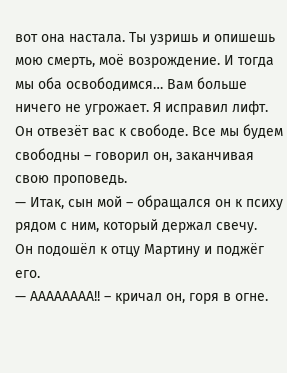вот она настала. Ты узришь и опишешь мою смерть, моё возрождение. И тогда мы оба освободимся… Вам больше ничего не угрожает. Я исправил лифт. Он отвезёт вас к свободе. Все мы будем свободны – говорил он, заканчивая свою проповедь.
— Итак, сын мой – обращался он к психу рядом с ним, который держал свечу.
Он подошёл к отцу Мартину и поджёг его.
— АААААААА!! – кричал он, горя в огне.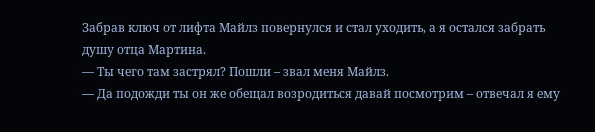Забрав ключ от лифта Майлз повернулся и стал уходить, а я остался забрать душу отца Мартина.
— Ты чего там застрял? Пошли – звал меня Майлз.
— Да подожди ты он же обещал возродиться давай посмотрим – отвечал я ему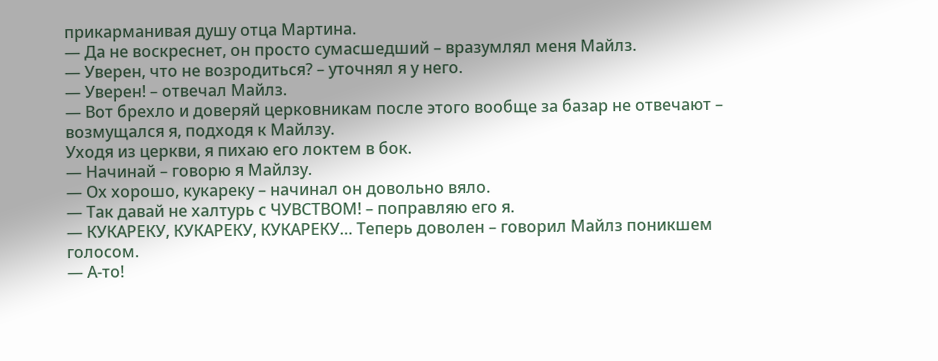прикарманивая душу отца Мартина.
— Да не воскреснет, он просто сумасшедший – вразумлял меня Майлз.
— Уверен, что не возродиться? – уточнял я у него.
— Уверен! – отвечал Майлз.
— Вот брехло и доверяй церковникам после этого вообще за базар не отвечают – возмущался я, подходя к Майлзу.
Уходя из церкви, я пихаю его локтем в бок.
— Начинай – говорю я Майлзу.
— Ох хорошо, кукареку – начинал он довольно вяло.
— Так давай не халтурь с ЧУВСТВОМ! – поправляю его я.
— КУКАРЕКУ, КУКАРЕКУ, КУКАРЕКУ… Теперь доволен – говорил Майлз поникшем голосом.
— А-то!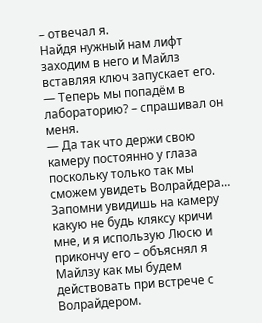– отвечал я.
Найдя нужный нам лифт заходим в него и Майлз вставляя ключ запускает его.
— Теперь мы попадём в лабораторию? – спрашивал он меня.
— Да так что держи свою камеру постоянно у глаза поскольку только так мы сможем увидеть Волрайдера… Запомни увидишь на камеру какую не будь кляксу кричи мне, и я использую Люсю и прикончу его – объяснял я Майлзу как мы будем действовать при встрече с Волрайдером.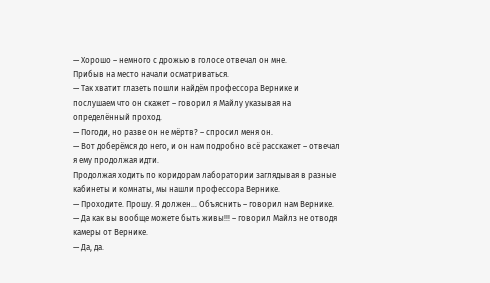— Хорошо – немного с дрожью в голосе отвечал он мне.
Прибыв на место начали осматриваться.
— Так хватит глазеть пошли найдём профессора Вернике и послушаем что он скажет – говорил я Майлу указывая на определённый проход.
— Погоди, но разве он не мёртв? – спросил меня он.
— Вот доберёмся до него, и он нам подробно всё расскажет – отвечал я ему продолжая идти.
Продолжая ходить по коридорам лаборатории заглядывая в разные кабинеты и комнаты, мы нашли профессора Вернике.
— Проходите. Прошу. Я должен… Объяснить – говорил нам Вернике.
— Да как вы вообще можете быть живы!!! – говорил Майлз не отводя камеры от Вернике.
— Да, да.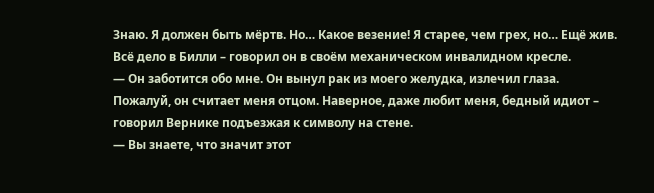Знаю. Я должен быть мёртв. Но… Какое везение! Я старее, чем грех, но… Ещё жив. Всё дело в Билли – говорил он в своём механическом инвалидном кресле.
— Он заботится обо мне. Он вынул рак из моего желудка, излечил глаза. Пожалуй, он считает меня отцом. Наверное, даже любит меня, бедный идиот – говорил Вернике подъезжая к символу на стене.
— Вы знаете, что значит этот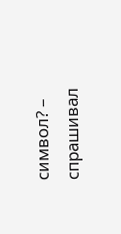символ? – спрашивал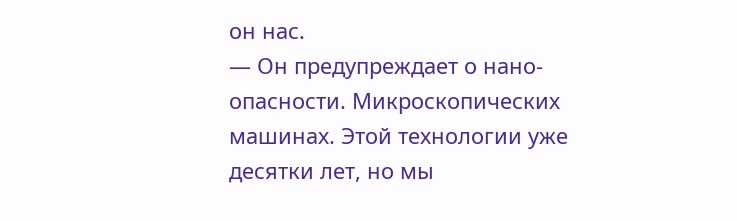он нас.
— Он предупреждает о нано-опасности. Микроскопических машинах. Этой технологии уже десятки лет, но мы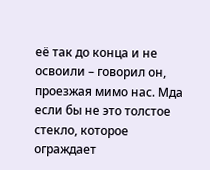её так до конца и не освоили – говорил он, проезжая мимо нас. Мда если бы не это толстое стекло, которое ограждает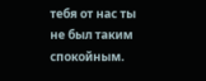тебя от нас ты не был таким спокойным.